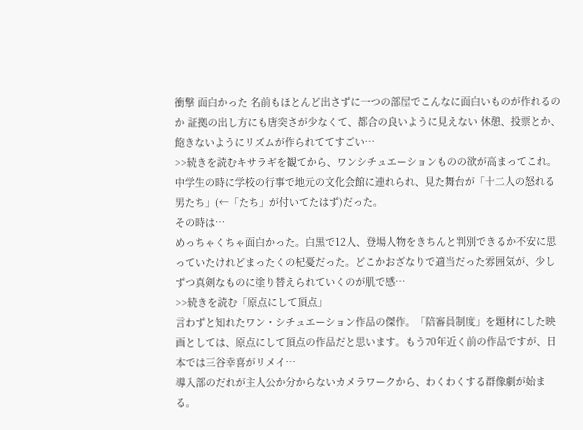衝撃 面白かった 名前もほとんど出さずに一つの部屋でこんなに面白いものが作れるのか 証拠の出し方にも唐突さが少なくて、都合の良いように見えない 休憩、投票とか、飽きないようにリズムが作られててすごい…
>>続きを読むキサラギを観てから、ワンシチュエーションものの欲が高まってこれ。
中学生の時に学校の行事で地元の文化会館に連れられ、見た舞台が「十二人の怒れる男たち」(←「たち」が付いてたはず)だった。
その時は…
めっちゃくちゃ面白かった。白黒で12人、登場人物をきちんと判別できるか不安に思っていたけれどまったくの杞憂だった。どこかおざなりで適当だった雰囲気が、少しずつ真剣なものに塗り替えられていくのが肌で感…
>>続きを読む「原点にして頂点」
言わずと知れたワン・シチュエーション作品の傑作。「陪審員制度」を題材にした映画としては、原点にして頂点の作品だと思います。もう70年近く前の作品ですが、日本では三谷幸喜がリメイ…
導入部のだれが主人公か分からないカメラワークから、わくわくする群像劇が始まる。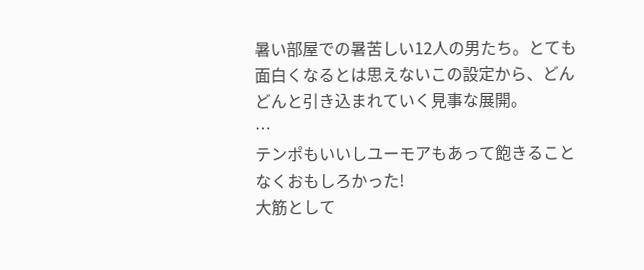暑い部屋での暑苦しい12人の男たち。とても面白くなるとは思えないこの設定から、どんどんと引き込まれていく見事な展開。
…
テンポもいいしユーモアもあって飽きることなくおもしろかった!
大筋として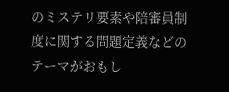のミステリ要素や陪審員制度に関する問題定義などのテーマがおもし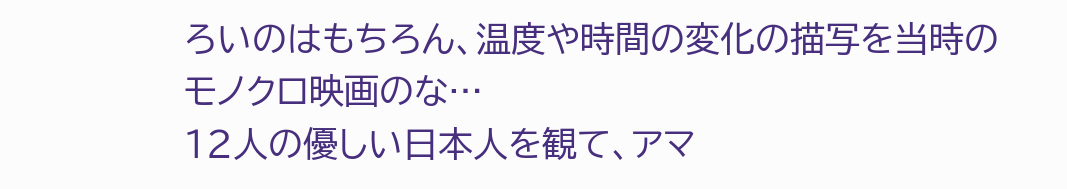ろいのはもちろん、温度や時間の変化の描写を当時のモノクロ映画のな…
12人の優しい日本人を観て、アマ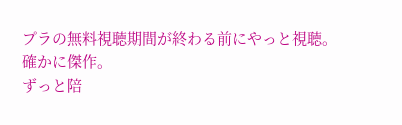プラの無料視聴期間が終わる前にやっと視聴。
確かに傑作。
ずっと陪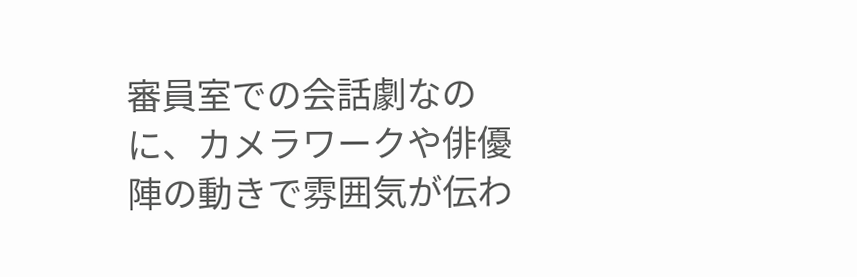審員室での会話劇なのに、カメラワークや俳優陣の動きで雰囲気が伝わ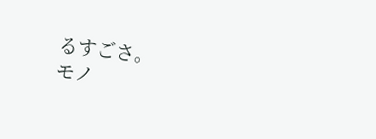るすごさ。
モノ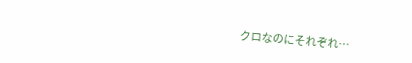クロなのにそれぞれ…